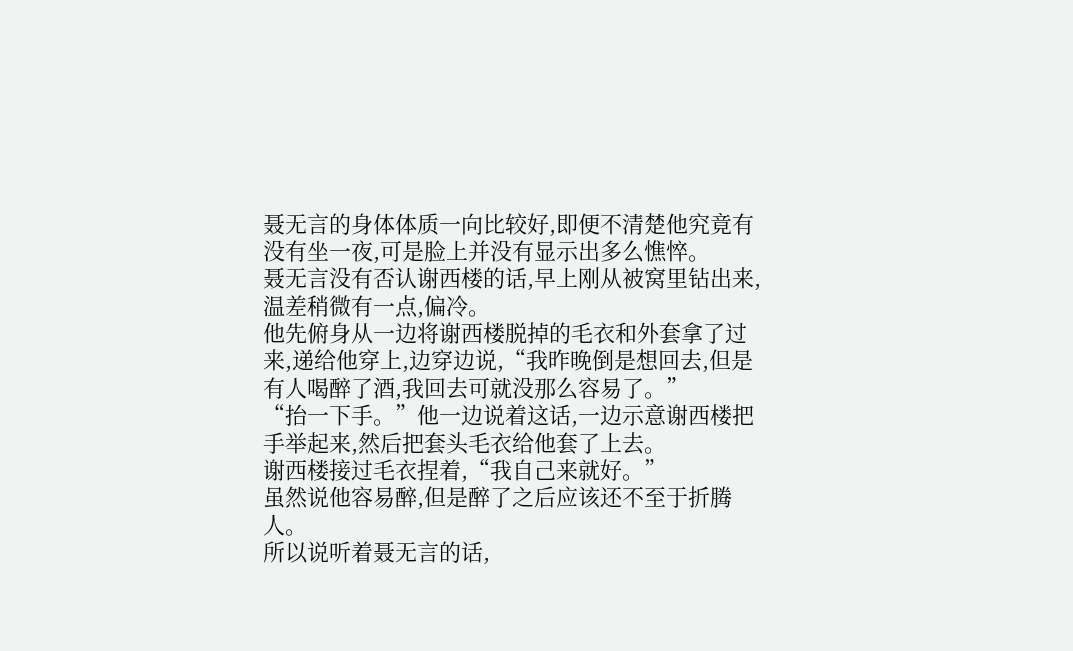聂无言的身体体质一向比较好,即便不清楚他究竟有没有坐一夜,可是脸上并没有显示出多么憔悴。
聂无言没有否认谢西楼的话,早上刚从被窝里钻出来,温差稍微有一点,偏冷。
他先俯身从一边将谢西楼脱掉的毛衣和外套拿了过来,递给他穿上,边穿边说,“我昨晚倒是想回去,但是有人喝醉了酒,我回去可就没那么容易了。”
“抬一下手。”他一边说着这话,一边示意谢西楼把手举起来,然后把套头毛衣给他套了上去。
谢西楼接过毛衣捏着,“我自己来就好。”
虽然说他容易醉,但是醉了之后应该还不至于折腾人。
所以说听着聂无言的话,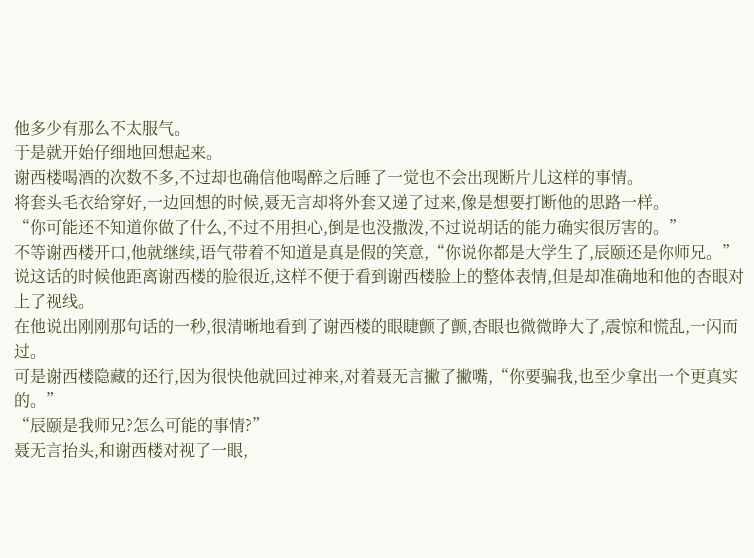他多少有那么不太服气。
于是就开始仔细地回想起来。
谢西楼喝酒的次数不多,不过却也确信他喝醉之后睡了一觉也不会出现断片儿这样的事情。
将套头毛衣给穿好,一边回想的时候,聂无言却将外套又递了过来,像是想要打断他的思路一样。
“你可能还不知道你做了什么,不过不用担心,倒是也没撒泼,不过说胡话的能力确实很厉害的。”
不等谢西楼开口,他就继续,语气带着不知道是真是假的笑意,“你说你都是大学生了,辰颐还是你师兄。”
说这话的时候他距离谢西楼的脸很近,这样不便于看到谢西楼脸上的整体表情,但是却准确地和他的杏眼对上了视线。
在他说出刚刚那句话的一秒,很清晰地看到了谢西楼的眼睫颤了颤,杏眼也微微睁大了,震惊和慌乱,一闪而过。
可是谢西楼隐藏的还行,因为很快他就回过神来,对着聂无言撇了撇嘴,“你要骗我,也至少拿出一个更真实的。”
“辰颐是我师兄?怎么可能的事情?”
聂无言抬头,和谢西楼对视了一眼,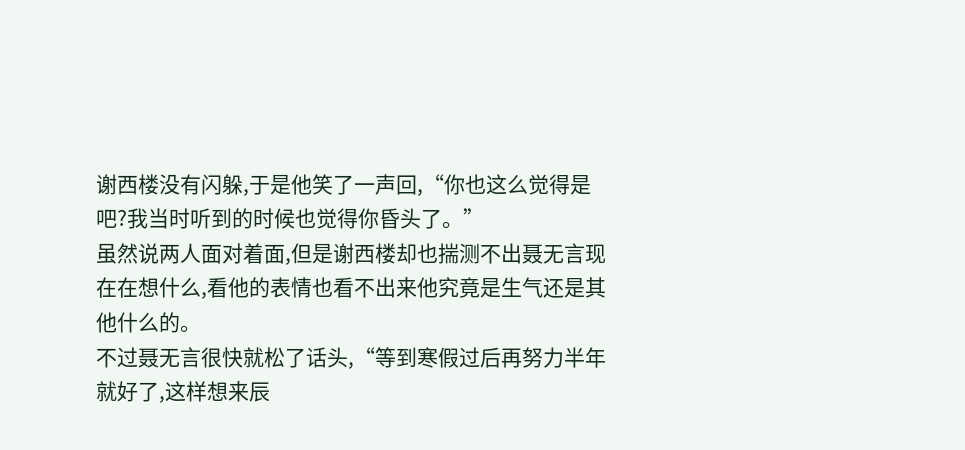谢西楼没有闪躲,于是他笑了一声回,“你也这么觉得是吧?我当时听到的时候也觉得你昏头了。”
虽然说两人面对着面,但是谢西楼却也揣测不出聂无言现在在想什么,看他的表情也看不出来他究竟是生气还是其他什么的。
不过聂无言很快就松了话头,“等到寒假过后再努力半年就好了,这样想来辰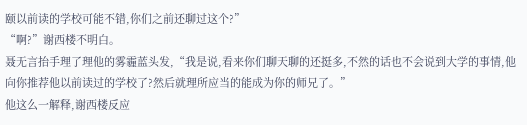颐以前读的学校可能不错,你们之前还聊过这个?”
“啊?”谢西楼不明白。
聂无言抬手理了理他的雾霾蓝头发,“我是说,看来你们聊天聊的还挺多,不然的话也不会说到大学的事情,他向你推荐他以前读过的学校了?然后就理所应当的能成为你的师兄了。”
他这么一解释,谢西楼反应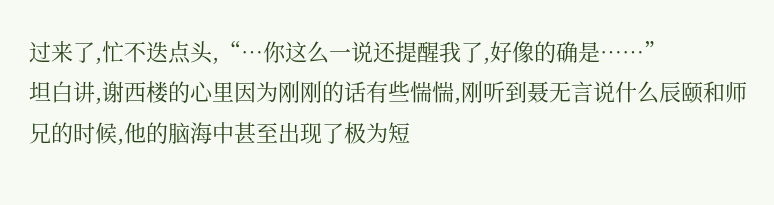过来了,忙不迭点头,“…你这么一说还提醒我了,好像的确是……”
坦白讲,谢西楼的心里因为刚刚的话有些惴惴,刚听到聂无言说什么辰颐和师兄的时候,他的脑海中甚至出现了极为短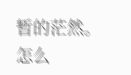暂的茫然。
怎么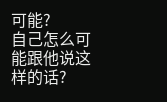可能?
自己怎么可能跟他说这样的话?